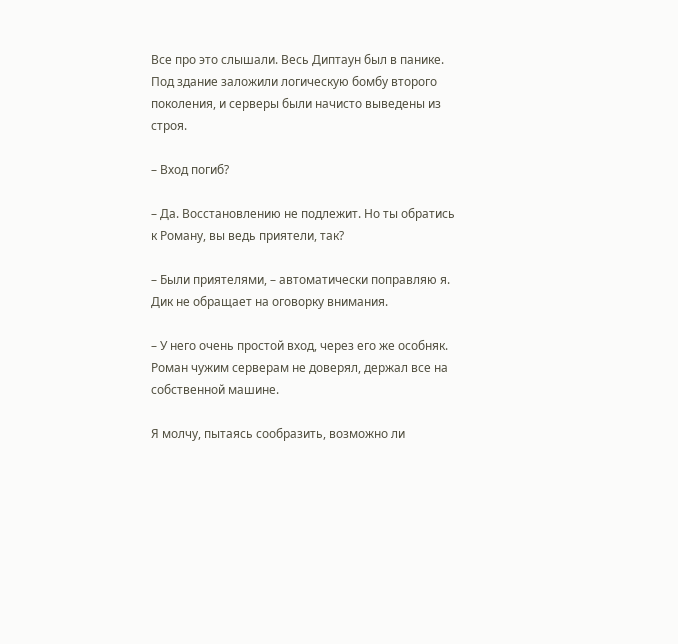Все про это слышали. Весь Диптаун был в панике. Под здание заложили логическую бомбу второго поколения, и серверы были начисто выведены из строя.

– Вход погиб?

– Да. Восстановлению не подлежит. Но ты обратись к Роману, вы ведь приятели, так?

– Были приятелями, – автоматически поправляю я. Дик не обращает на оговорку внимания.

– У него очень простой вход, через его же особняк. Роман чужим серверам не доверял, держал все на собственной машине.

Я молчу, пытаясь сообразить, возможно ли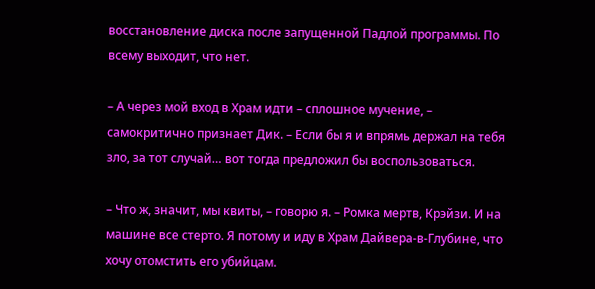восстановление диска после запущенной Падлой программы. По всему выходит, что нет.

– А через мой вход в Храм идти – сплошное мучение, – самокритично признает Дик. – Если бы я и впрямь держал на тебя зло, за тот случай… вот тогда предложил бы воспользоваться.

– Что ж, значит, мы квиты, – говорю я. – Ромка мертв, Крэйзи. И на машине все стерто. Я потому и иду в Храм Дайвера-в-Глубине, что хочу отомстить его убийцам.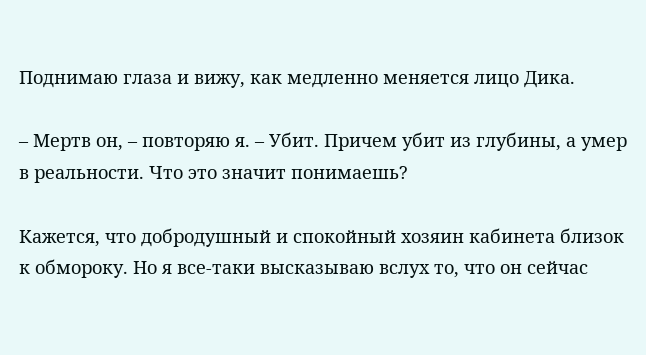Поднимаю глаза и вижу, как медленно меняется лицо Дика.

– Мертв он, – повторяю я. – Убит. Причем убит из глубины, а умер в реальности. Что это значит понимаешь?

Кажется, что добродушный и спокойный хозяин кабинета близок к обмороку. Но я все-таки высказываю вслух то, что он сейчас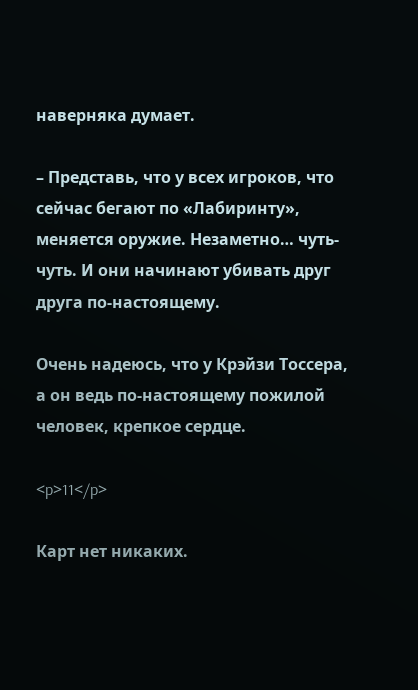наверняка думает.

– Представь, что у всех игроков, что сейчас бегают по «Лабиринту», меняется оружие. Незаметно… чуть-чуть. И они начинают убивать друг друга по-настоящему.

Очень надеюсь, что у Крэйзи Тоссера, а он ведь по-настоящему пожилой человек, крепкое сердце.

<p>11</p>

Карт нет никаких.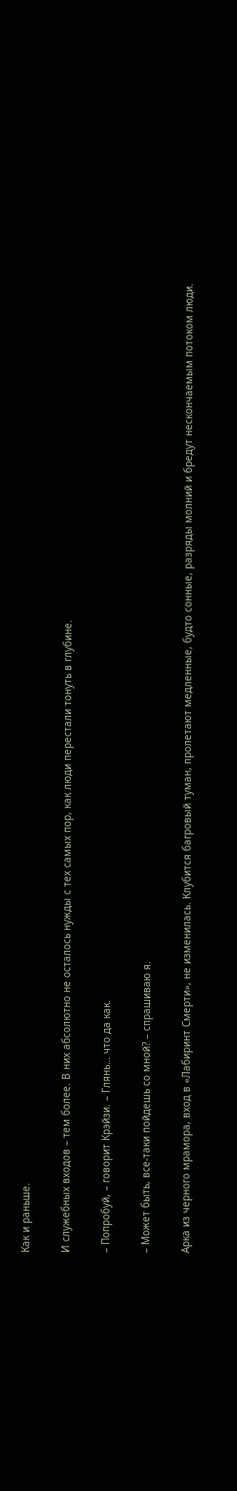Как и раньше.

И служебных входов – тем более. В них абсолютно не осталось нужды с тех самых пор, как люди перестали тонуть в глубине.

– Попробуй, – говорит Крэйзи. – Глянь… что да как.

– Может быть, все-таки пойдешь со мной? – спрашиваю я.

Арка из черного мрамора, вход в «Лабиринт Смерти», не изменилась. Клубится багровый туман, пролетают медленные, будто сонные, разряды молний и бредут нескончаемым потоком люди.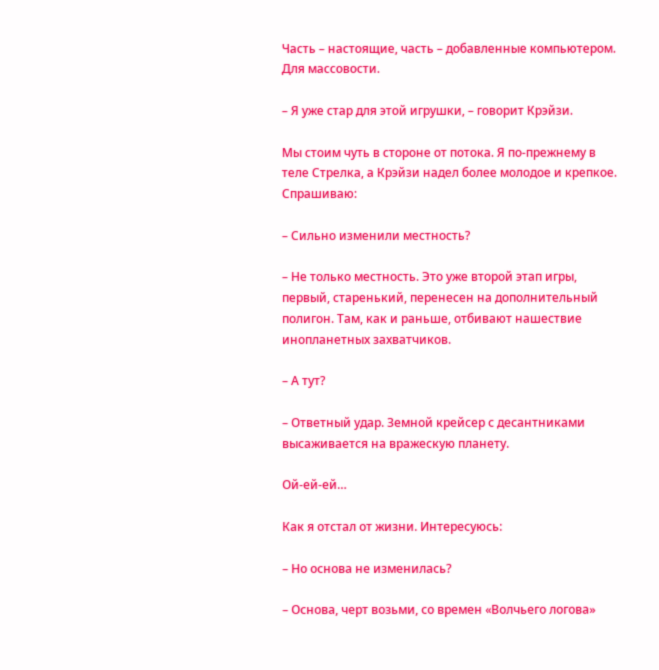Часть – настоящие, часть – добавленные компьютером. Для массовости.

– Я уже стар для этой игрушки, – говорит Крэйзи.

Мы стоим чуть в стороне от потока. Я по-прежнему в теле Стрелка, а Крэйзи надел более молодое и крепкое. Спрашиваю:

– Сильно изменили местность?

– Не только местность. Это уже второй этап игры, первый, старенький, перенесен на дополнительный полигон. Там, как и раньше, отбивают нашествие инопланетных захватчиков.

– А тут?

– Ответный удар. Земной крейсер с десантниками высаживается на вражескую планету.

Ой-ей-ей…

Как я отстал от жизни. Интересуюсь:

– Но основа не изменилась?

– Основа, черт возьми, со времен «Волчьего логова»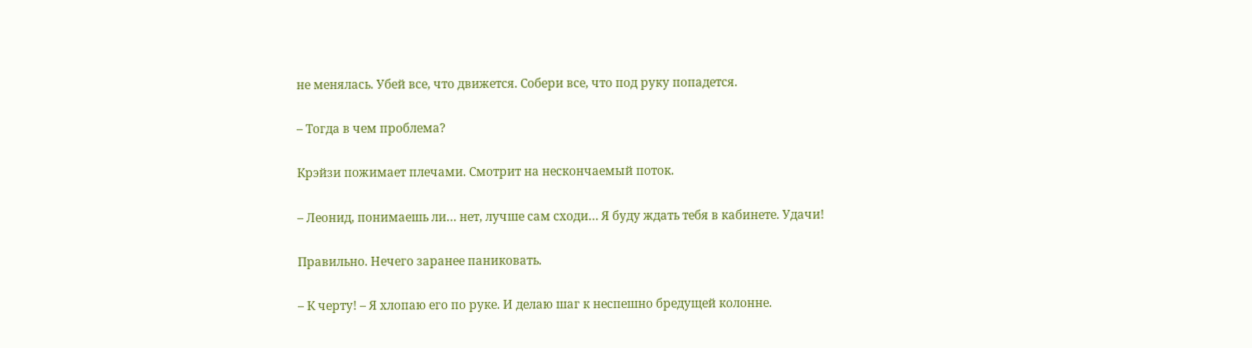не менялась. Убей все, что движется. Собери все, что под руку попадется.

– Тогда в чем проблема?

Крэйзи пожимает плечами. Смотрит на нескончаемый поток.

– Леонид, понимаешь ли… нет, лучше сам сходи… Я буду ждать тебя в кабинете. Удачи!

Правильно. Нечего заранее паниковать.

– К черту! – Я хлопаю его по руке. И делаю шаг к неспешно бредущей колонне.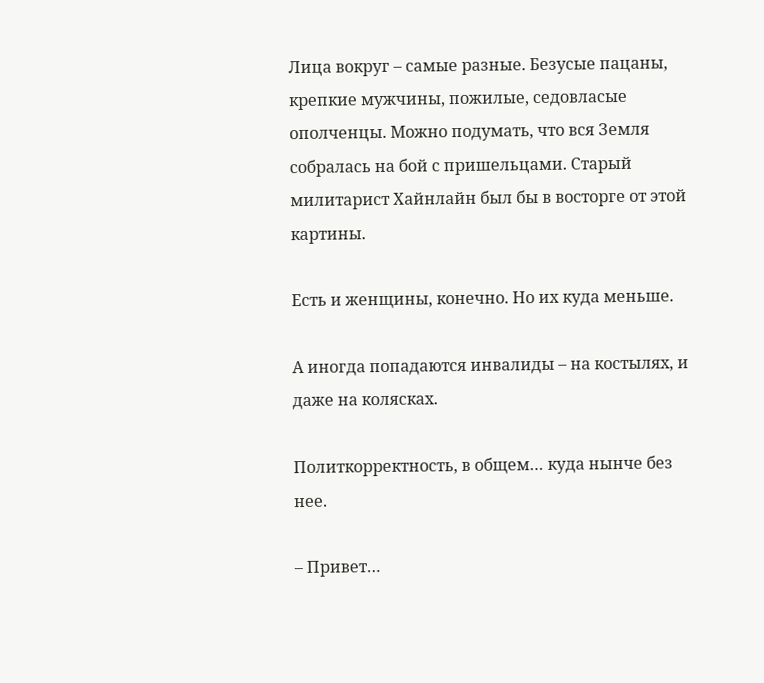Лица вокруг – самые разные. Безусые пацаны, крепкие мужчины, пожилые, седовласые ополченцы. Можно подумать, что вся Земля собралась на бой с пришельцами. Старый милитарист Хайнлайн был бы в восторге от этой картины.

Есть и женщины, конечно. Но их куда меньше.

А иногда попадаются инвалиды – на костылях, и даже на колясках.

Политкорректность, в общем… куда нынче без нее.

– Привет…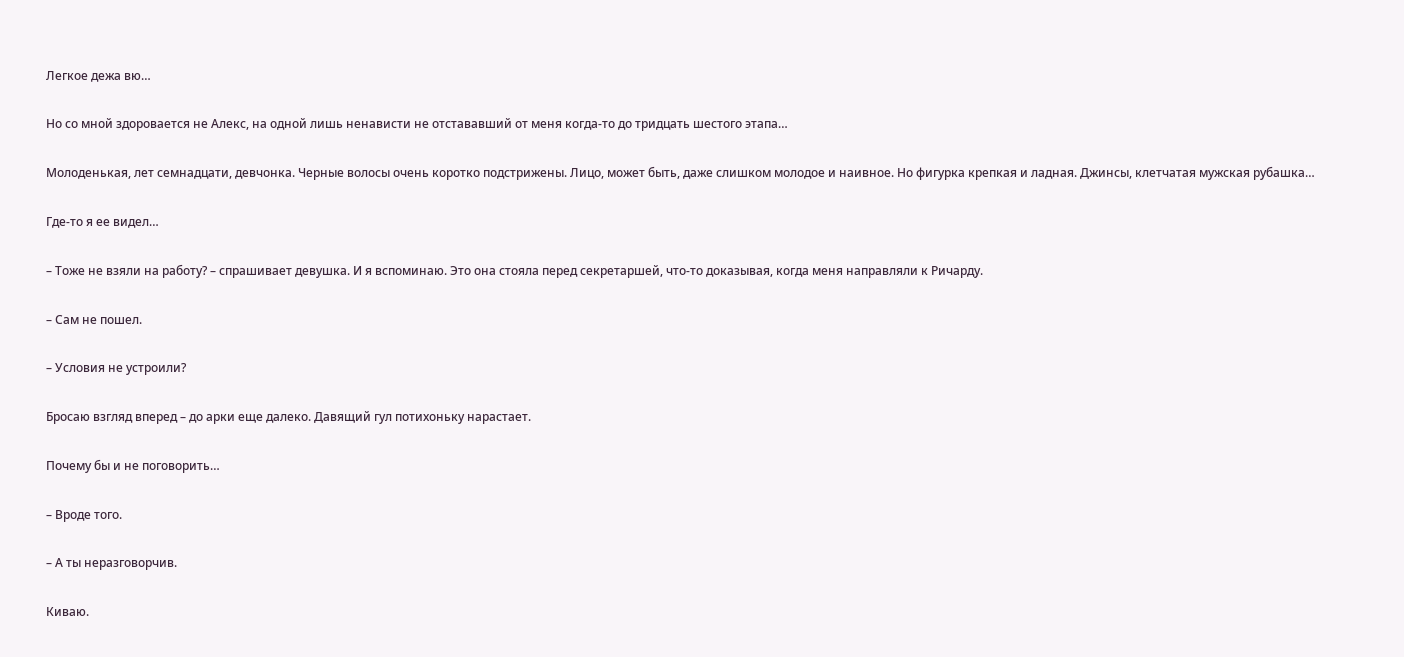Легкое дежа вю…

Но со мной здоровается не Алекс, на одной лишь ненависти не отстававший от меня когда-то до тридцать шестого этапа…

Молоденькая, лет семнадцати, девчонка. Черные волосы очень коротко подстрижены. Лицо, может быть, даже слишком молодое и наивное. Но фигурка крепкая и ладная. Джинсы, клетчатая мужская рубашка…

Где-то я ее видел…

– Тоже не взяли на работу? – спрашивает девушка. И я вспоминаю. Это она стояла перед секретаршей, что-то доказывая, когда меня направляли к Ричарду.

– Сам не пошел.

– Условия не устроили?

Бросаю взгляд вперед – до арки еще далеко. Давящий гул потихоньку нарастает.

Почему бы и не поговорить…

– Вроде того.

– А ты неразговорчив.

Киваю.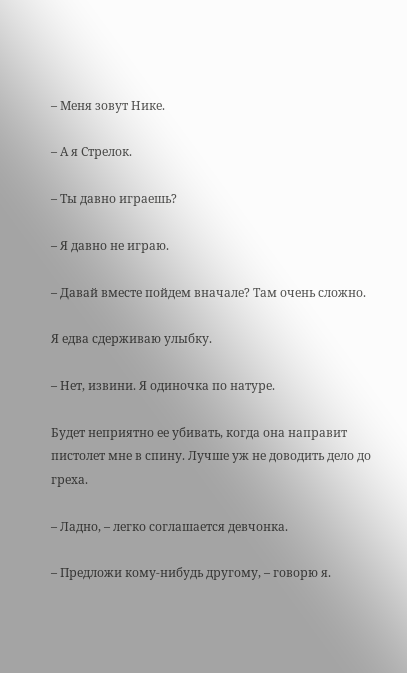– Меня зовут Нике.

– А я Стрелок.

– Ты давно играешь?

– Я давно не играю.

– Давай вместе пойдем вначале? Там очень сложно.

Я едва сдерживаю улыбку.

– Нет, извини. Я одиночка по натуре.

Будет неприятно ее убивать, когда она направит пистолет мне в спину. Лучше уж не доводить дело до греха.

– Ладно, – легко соглашается девчонка.

– Предложи кому-нибудь другому, – говорю я.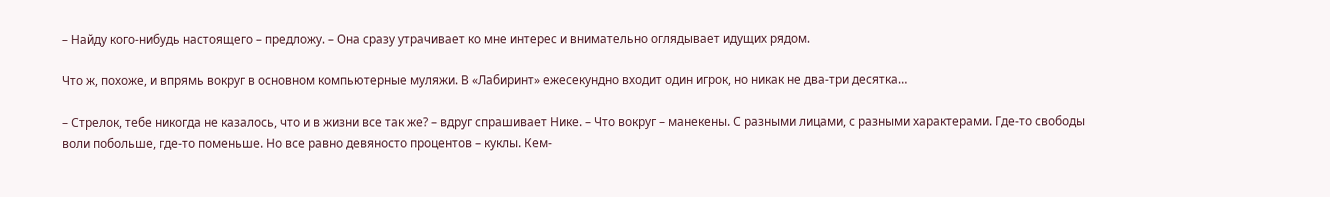– Найду кого-нибудь настоящего – предложу. – Она сразу утрачивает ко мне интерес и внимательно оглядывает идущих рядом.

Что ж, похоже, и впрямь вокруг в основном компьютерные муляжи. В «Лабиринт» ежесекундно входит один игрок, но никак не два-три десятка…

– Стрелок, тебе никогда не казалось, что и в жизни все так же? – вдруг спрашивает Нике. – Что вокруг – манекены. С разными лицами, с разными характерами. Где-то свободы воли побольше, где-то поменьше. Но все равно девяносто процентов – куклы. Кем-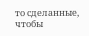то сделанные, чтобы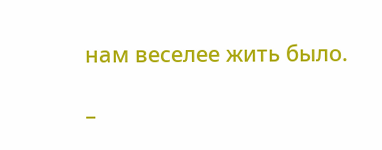нам веселее жить было.

–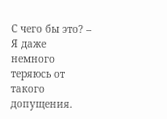С чего бы это? – Я даже немного теряюсь от такого допущения.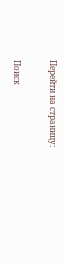Перейти на страницу:

Поиск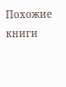Похожие книги